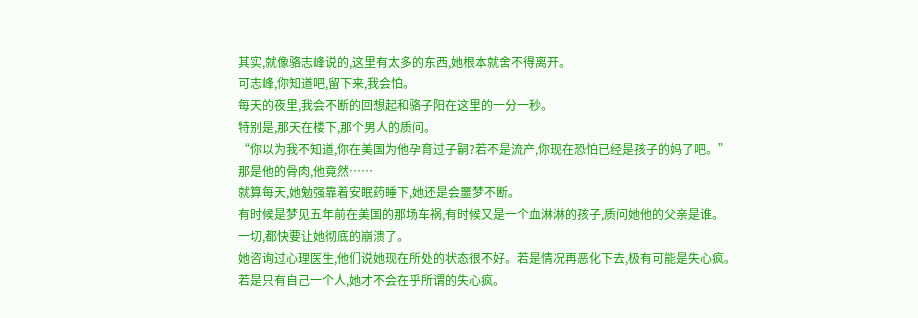其实,就像骆志峰说的,这里有太多的东西,她根本就舍不得离开。
可志峰,你知道吧,留下来,我会怕。
每天的夜里,我会不断的回想起和骆子阳在这里的一分一秒。
特别是,那天在楼下,那个男人的质问。
“你以为我不知道,你在美国为他孕育过子嗣?若不是流产,你现在恐怕已经是孩子的妈了吧。”
那是他的骨肉,他竟然……
就算每天,她勉强靠着安眠药睡下,她还是会噩梦不断。
有时候是梦见五年前在美国的那场车祸,有时候又是一个血淋淋的孩子,质问她他的父亲是谁。
一切,都快要让她彻底的崩溃了。
她咨询过心理医生,他们说她现在所处的状态很不好。若是情况再恶化下去,极有可能是失心疯。
若是只有自己一个人,她才不会在乎所谓的失心疯。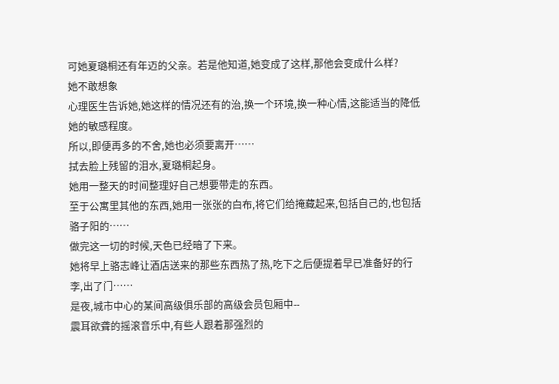可她夏璐桐还有年迈的父亲。若是他知道,她变成了这样,那他会变成什么样?
她不敢想象
心理医生告诉她,她这样的情况还有的治,换一个环境,换一种心情,这能适当的降低她的敏感程度。
所以,即便再多的不舍,她也必须要离开……
拭去脸上残留的泪水,夏璐桐起身。
她用一整天的时间整理好自己想要带走的东西。
至于公寓里其他的东西,她用一张张的白布,将它们给掩藏起来,包括自己的,也包括骆子阳的……
做完这一切的时候,天色已经暗了下来。
她将早上骆志峰让酒店送来的那些东西热了热,吃下之后便提着早已准备好的行李,出了门……
是夜,城市中心的某间高级俱乐部的高级会员包厢中--
震耳欲聋的摇滚音乐中,有些人跟着那强烈的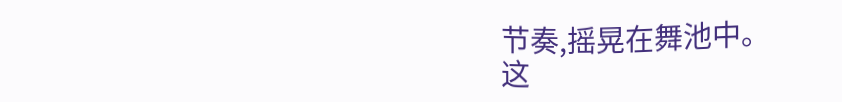节奏,摇晃在舞池中。
这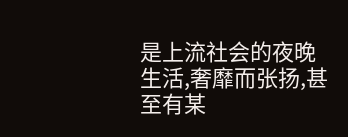是上流社会的夜晚生活,奢靡而张扬,甚至有某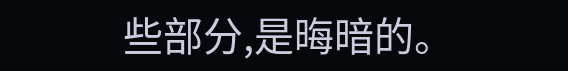些部分,是晦暗的。